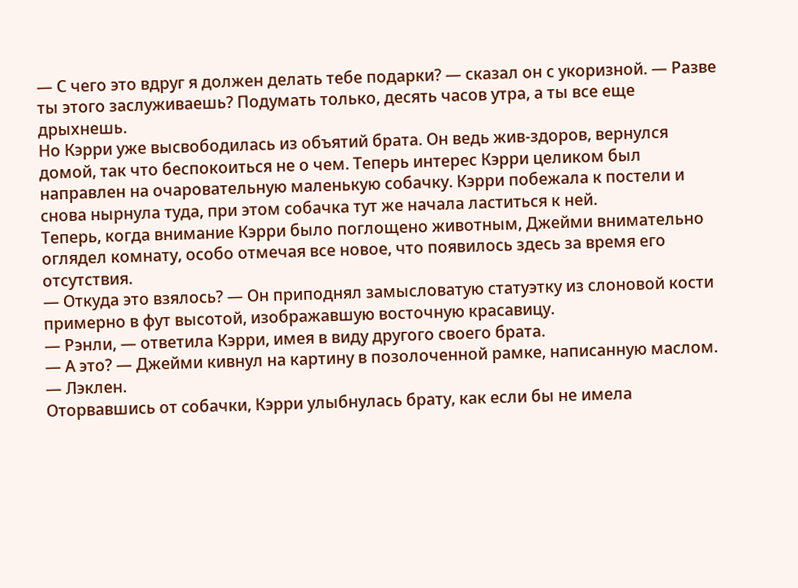— С чего это вдруг я должен делать тебе подарки? — сказал он с укоризной. — Разве ты этого заслуживаешь? Подумать только, десять часов утра, а ты все еще дрыхнешь.
Но Кэрри уже высвободилась из объятий брата. Он ведь жив-здоров, вернулся домой, так что беспокоиться не о чем. Теперь интерес Кэрри целиком был направлен на очаровательную маленькую собачку. Кэрри побежала к постели и снова нырнула туда, при этом собачка тут же начала ластиться к ней.
Теперь, когда внимание Кэрри было поглощено животным, Джейми внимательно оглядел комнату, особо отмечая все новое, что появилось здесь за время его отсутствия.
— Откуда это взялось? — Он приподнял замысловатую статуэтку из слоновой кости примерно в фут высотой, изображавшую восточную красавицу.
— Рэнли, — ответила Кэрри, имея в виду другого своего брата.
— А это? — Джейми кивнул на картину в позолоченной рамке, написанную маслом.
— Лэклен.
Оторвавшись от собачки, Кэрри улыбнулась брату, как если бы не имела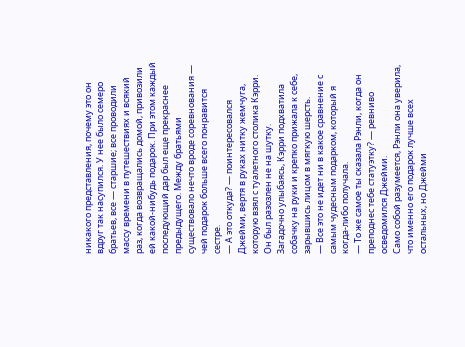никакого представления, почему это он вдруг так насупился. У нее было семеро братьев, все — старшие; все проводили массу времени в путешествиях и всякий раз, когда возвращались домой, привозили ей какой-нибудь подарок. При этом каждый последующий дар был еще прекраснее предыдущего. Между братьями существовало нечто вроде соревнования — чей подарок больше всего понравится сестре.
— А это откуда? — поинтересовался Джейми, вертя в руках нитку жемчуга, которую взял с туалетного столика Кэрри. Он был разозлен не на шутку.
Загадочно улыбаясь, Кэрри подхватила собачку на руки и крепко прижала к себе, зарывшись лицом в мягкую шерсть.
— Все это не идет ни в какое сравнение с самым чудесным подарком, который я когда-либо получала.
— То же самое ты сказала Рэнли, когда он преподнес тебе статуэтку? — ревниво осведомился Джейми.
Само собой разумеется, Рэнли она уверила, что именно его подарок лучше всех остальных, но Джейми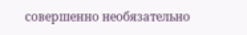совершенно необязательно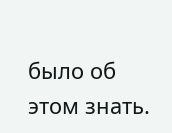было об этом знать.